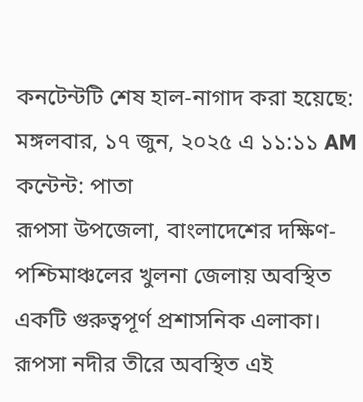কনটেন্টটি শেষ হাল-নাগাদ করা হয়েছে: মঙ্গলবার, ১৭ জুন, ২০২৫ এ ১১:১১ AM
কন্টেন্ট: পাতা
রূপসা উপজেলা, বাংলাদেশের দক্ষিণ-পশ্চিমাঞ্চলের খুলনা জেলায় অবস্থিত একটি গুরুত্বপূর্ণ প্রশাসনিক এলাকা। রূপসা নদীর তীরে অবস্থিত এই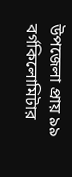উপজেলা প্রায় ৯৯ বর্গকিলোমিটার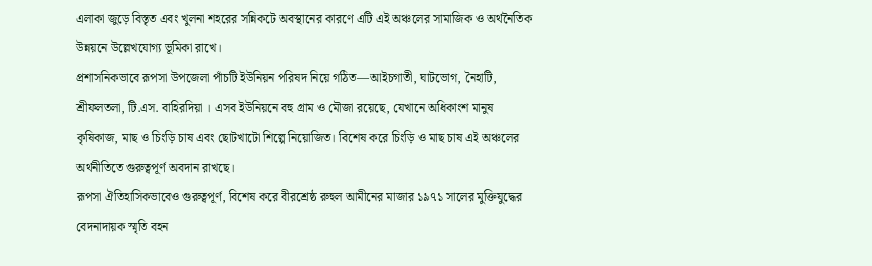এলাকা জুড়ে বিস্তৃত এবং খুলনা শহরের সন্নিকটে অবস্থানের কারণে এটি এই অঞ্চলের সামাজিক ও অর্থনৈতিক উন্নয়নে উল্লেখযোগ্য ভূমিকা রাখে।
প্রশাসনিকভাবে রূপসা উপজেলা পাঁচটি ইউনিয়ন পরিষদ নিয়ে গঠিত—আইচগাতী, ঘাটভোগ, নৈহাটি, শ্রীফলতলা, টি.এস. বাহিরদিয়া । এসব ইউনিয়নে বহু গ্রাম ও মৌজা রয়েছে, যেখানে অধিকাংশ মানুষ কৃষিকাজ, মাছ ও চিংড়ি চাষ এবং ছোটখাটো শিল্পে নিয়োজিত। বিশেষ করে চিংড়ি ও মাছ চাষ এই অঞ্চলের অর্থনীতিতে গুরুত্বপূর্ণ অবদান রাখছে।
রূপসা ঐতিহাসিকভাবেও গুরুত্বপূর্ণ, বিশেষ করে বীরশ্রেষ্ঠ রুহুল আমীনের মাজার ১৯৭১ সালের মুক্তিযুদ্ধের বেদনাদায়ক স্মৃতি বহন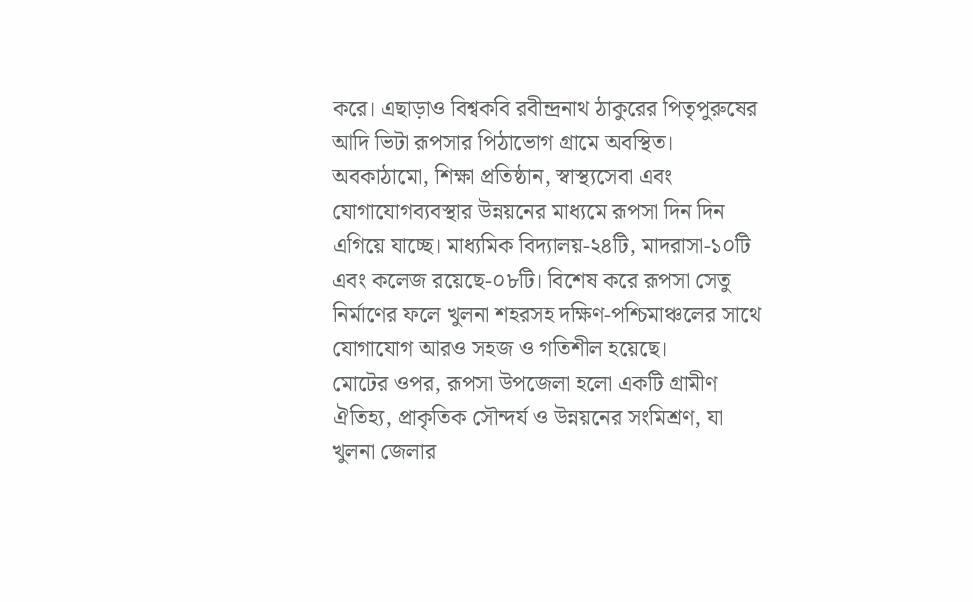করে। এছাড়াও বিশ্বকবি রবীন্দ্রনাথ ঠাকুরের পিতৃপুরুষের আদি ভিটা রূপসার পিঠাভোগ গ্রামে অবস্থিত। অবকাঠামো, শিক্ষা প্রতিষ্ঠান, স্বাস্থ্যসেবা এবং যোগাযোগব্যবস্থার উন্নয়নের মাধ্যমে রূপসা দিন দিন এগিয়ে যাচ্ছে। মাধ্যমিক বিদ্যালয়-২৪টি, মাদরাসা-১০টি এবং কলেজ রয়েছে-০৮টি। বিশেষ করে রূপসা সেতু নির্মাণের ফলে খুলনা শহরসহ দক্ষিণ-পশ্চিমাঞ্চলের সাথে যোগাযোগ আরও সহজ ও গতিশীল হয়েছে।
মোটের ওপর, রূপসা উপজেলা হলো একটি গ্রামীণ ঐতিহ্য, প্রাকৃতিক সৌন্দর্য ও উন্নয়নের সংমিশ্রণ, যা খুলনা জেলার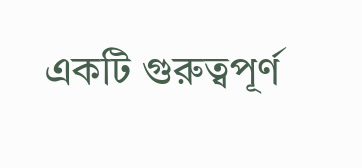একটি গুরুত্বপূর্ণ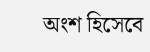অংশ হিসেবে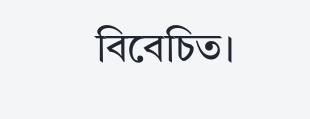বিবেচিত।